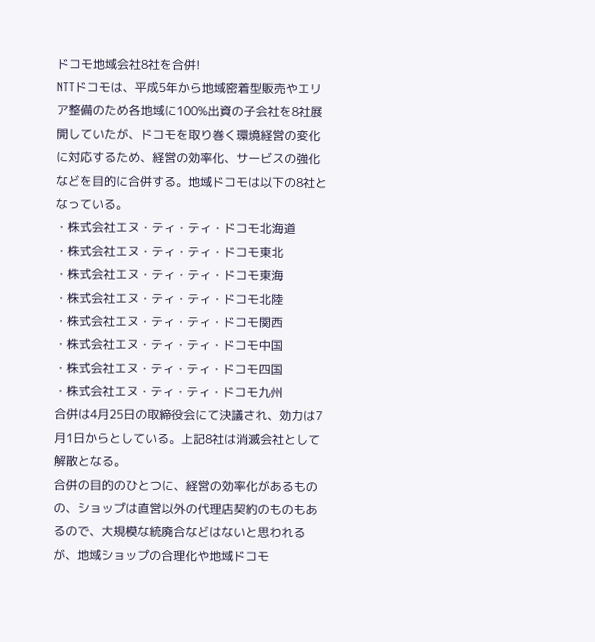ドコモ地域会社8社を合併!
NTTドコモは、平成5年から地域密着型販売やエリア整備のため各地域に100%出資の子会社を8社展開していたが、ドコモを取り巻く環境経営の変化に対応するため、経営の効率化、サービスの強化などを目的に合併する。地域ドコモは以下の8社となっている。
・株式会社エヌ・ティ・ティ・ドコモ北海道
・株式会社エヌ・ティ・ティ・ドコモ東北
・株式会社エヌ・ティ・ティ・ドコモ東海
・株式会社エヌ・ティ・ティ・ドコモ北陸
・株式会社エヌ・ティ・ティ・ドコモ関西
・株式会社エヌ・ティ・ティ・ドコモ中国
・株式会社エヌ・ティ・ティ・ドコモ四国
・株式会社エヌ・ティ・ティ・ドコモ九州
合併は4月25日の取締役会にて決議され、効力は7月1日からとしている。上記8社は消滅会社として解散となる。
合併の目的のひとつに、経営の効率化があるものの、ショップは直営以外の代理店契約のものもあるので、大規模な統廃合などはないと思われるが、地域ショップの合理化や地域ドコモ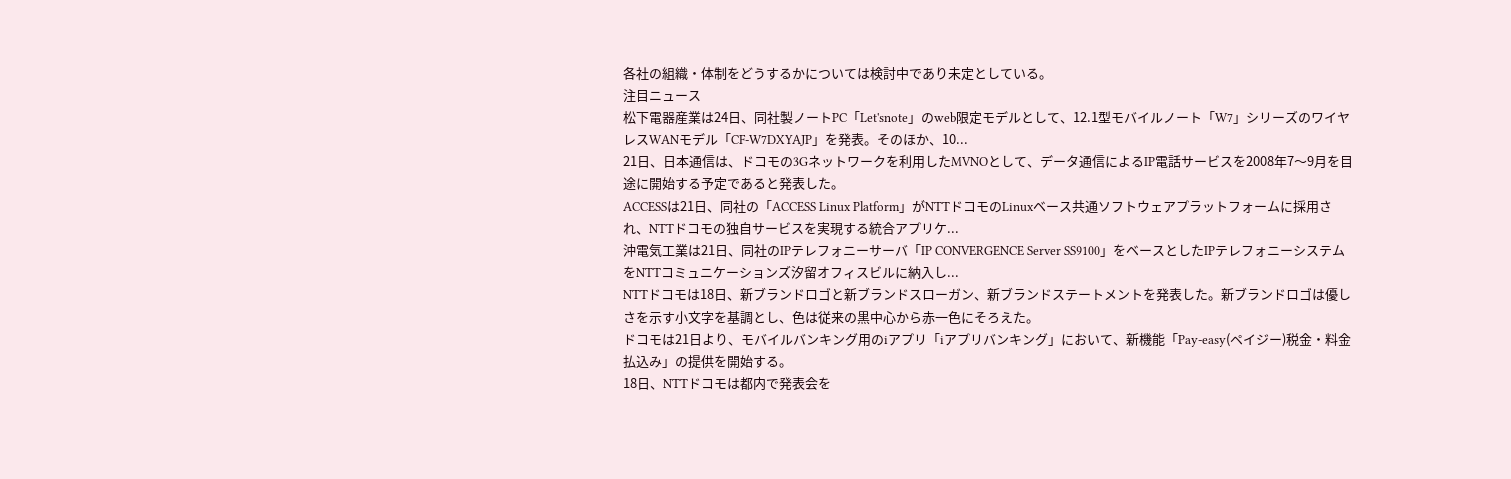各社の組織・体制をどうするかについては検討中であり未定としている。
注目ニュース
松下電器産業は24日、同社製ノートPC「Let'snote」のweb限定モデルとして、12.1型モバイルノート「W7」シリーズのワイヤレスWANモデル「CF-W7DXYAJP」を発表。そのほか、10...
21日、日本通信は、ドコモの3Gネットワークを利用したMVNOとして、データ通信によるIP電話サービスを2008年7〜9月を目途に開始する予定であると発表した。
ACCESSは21日、同社の「ACCESS Linux Platform」がNTTドコモのLinuxベース共通ソフトウェアプラットフォームに採用され、NTTドコモの独自サービスを実現する統合アプリケ...
沖電気工業は21日、同社のIPテレフォニーサーバ「IP CONVERGENCE Server SS9100」をベースとしたIPテレフォニーシステムをNTTコミュニケーションズ汐留オフィスビルに納入し...
NTTドコモは18日、新ブランドロゴと新ブランドスローガン、新ブランドステートメントを発表した。新ブランドロゴは優しさを示す小文字を基調とし、色は従来の黒中心から赤一色にそろえた。
ドコモは21日より、モバイルバンキング用のiアプリ「iアプリバンキング」において、新機能「Pay-easy(ペイジー)税金・料金払込み」の提供を開始する。
18日、NTTドコモは都内で発表会を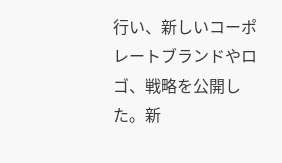行い、新しいコーポレートブランドやロゴ、戦略を公開した。新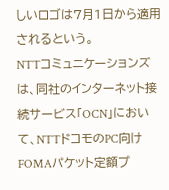しいロゴは7月1日から適用されるという。
NTTコミュニケーションズは、同社のインターネット接続サービス「OCN」において、NTTドコモのPC向けFOMAパケット定額プ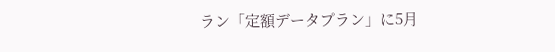ラン「定額データプラン」に5月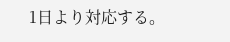1日より対応する。